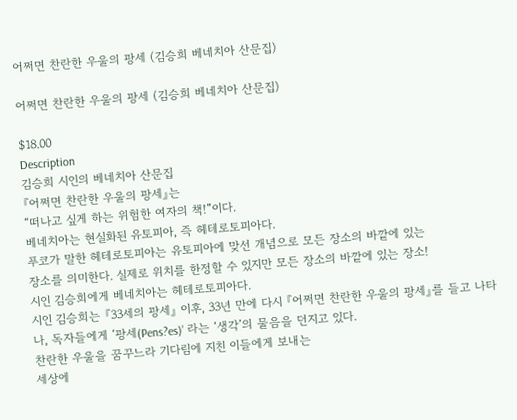어쩌면 찬란한 우울의 팡세 (김승희 베네치아 산문집)

어쩌면 찬란한 우울의 팡세 (김승희 베네치아 산문집)

$18.00
Description
김승희 시인의 베네치아 산문집
『어쩌면 찬란한 우울의 팡세』는
“떠나고 싶게 하는 위험한 여자의 책!”이다.
베네치아는 현실화된 유토피아, 즉 헤테로토피아다.
푸코가 말한 헤테로토피아는 유토피아에 맞선 개념으로 모든 장소의 바깥에 있는
장소를 의미한다. 실제로 위치를 한정할 수 있지만 모든 장소의 바깥에 있는 장소!
시인 김승희에게 베네치아는 헤테로토피아다.
시인 김승희는 『33세의 팡세』 이후, 33년 만에 다시 『어쩌면 찬란한 우울의 팡세』를 들고 나타나, 독자들에게 ‘팡세(Pens?es)’ 라는 ‘생각’의 물음을 던지고 있다.
찬란한 우울을 꿈꾸느라 기다림에 지친 이들에게 보내는
세상에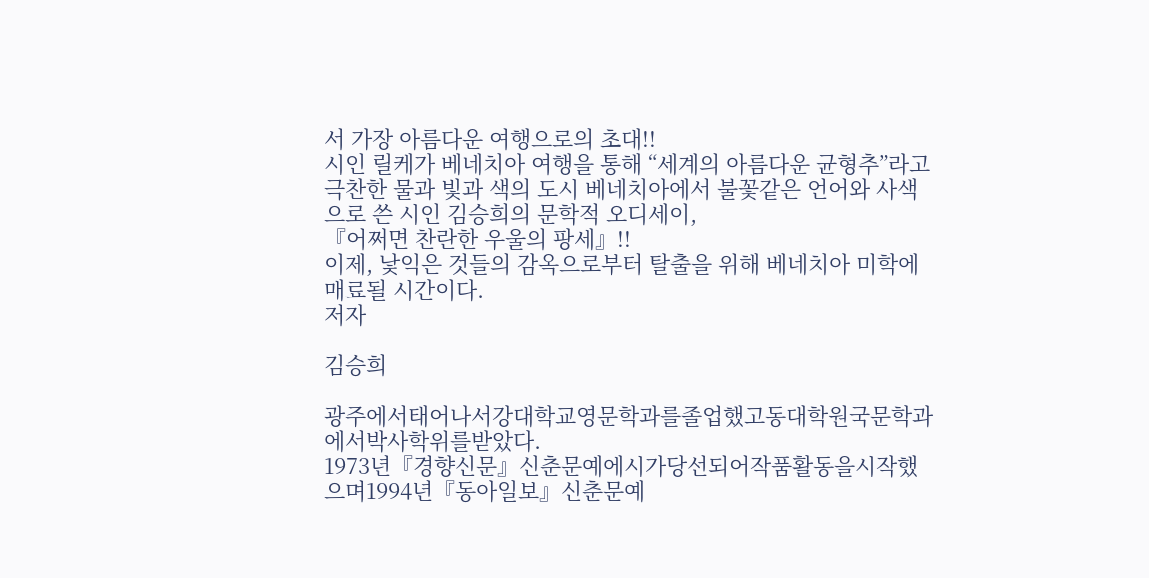서 가장 아름다운 여행으로의 초대!!
시인 릴케가 베네치아 여행을 통해 “세계의 아름다운 균형추”라고 극찬한 물과 빛과 색의 도시 베네치아에서 불꽃같은 언어와 사색으로 쓴 시인 김승희의 문학적 오디세이,
『어쩌면 찬란한 우울의 팡세』!!
이제, 낯익은 것들의 감옥으로부터 탈출을 위해 베네치아 미학에 매료될 시간이다.
저자

김승희

광주에서태어나서강대학교영문학과를졸업했고동대학원국문학과에서박사학위를받았다.
1973년『경향신문』신춘문예에시가당선되어작품활동을시작했으며1994년『동아일보』신춘문예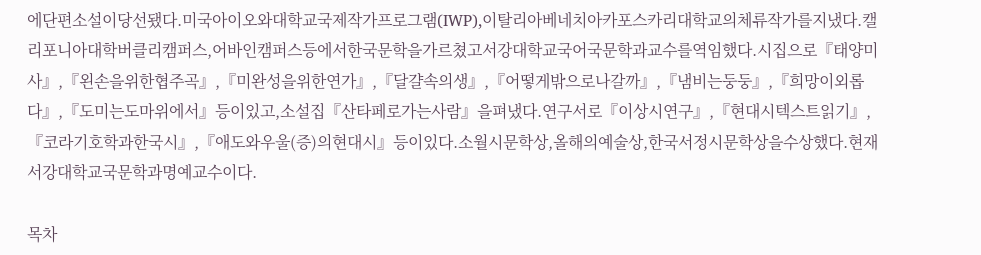에단편소설이당선됐다.미국아이오와대학교국제작가프로그램(IWP),이탈리아베네치아카포스카리대학교의체류작가를지냈다.캘리포니아대학버클리캠퍼스,어바인캠퍼스등에서한국문학을가르쳤고서강대학교국어국문학과교수를역임했다.시집으로『태양미사』,『왼손을위한협주곡』,『미완성을위한연가』,『달걀속의생』,『어떻게밖으로나갈까』,『냄비는둥둥』,『희망이외롭다』,『도미는도마위에서』등이있고,소설집『산타페로가는사람』을펴냈다.연구서로『이상시연구』,『현대시텍스트읽기』,『코라기호학과한국시』,『애도와우울(증)의현대시』등이있다.소월시문학상,올해의예술상,한국서정시문학상을수상했다.현재서강대학교국문학과명예교수이다.

목차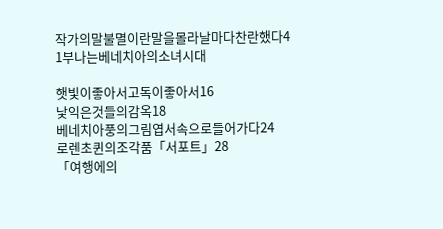작가의말불멸이란말을몰라날마다찬란했다4
1부나는베네치아의소녀시대

햇빛이좋아서고독이좋아서16
낯익은것들의감옥18
베네치아풍의그림엽서속으로들어가다24
로렌초퀸의조각품「서포트」28
「여행에의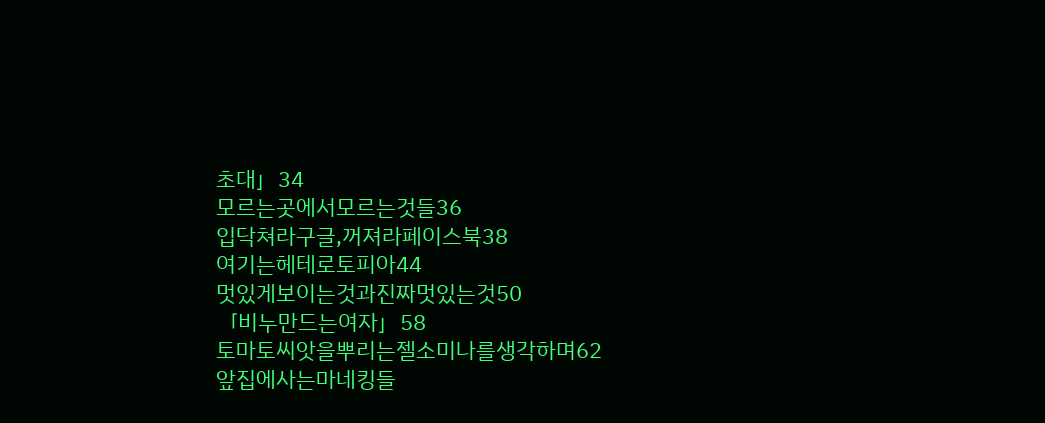초대」34
모르는곳에서모르는것들36
입닥쳐라구글,꺼져라페이스북38
여기는헤테로토피아44
멋있게보이는것과진짜멋있는것50
「비누만드는여자」58
토마토씨앗을뿌리는젤소미나를생각하며62
앞집에사는마네킹들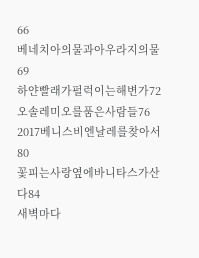66
베네치아의물과아우라지의물69
하얀빨래가펄럭이는해변가72
오솔레미오를품은사람들76
2017베니스비엔날레를찾아서80
꽃피는사랑옆에바니타스가산다84
새벽마다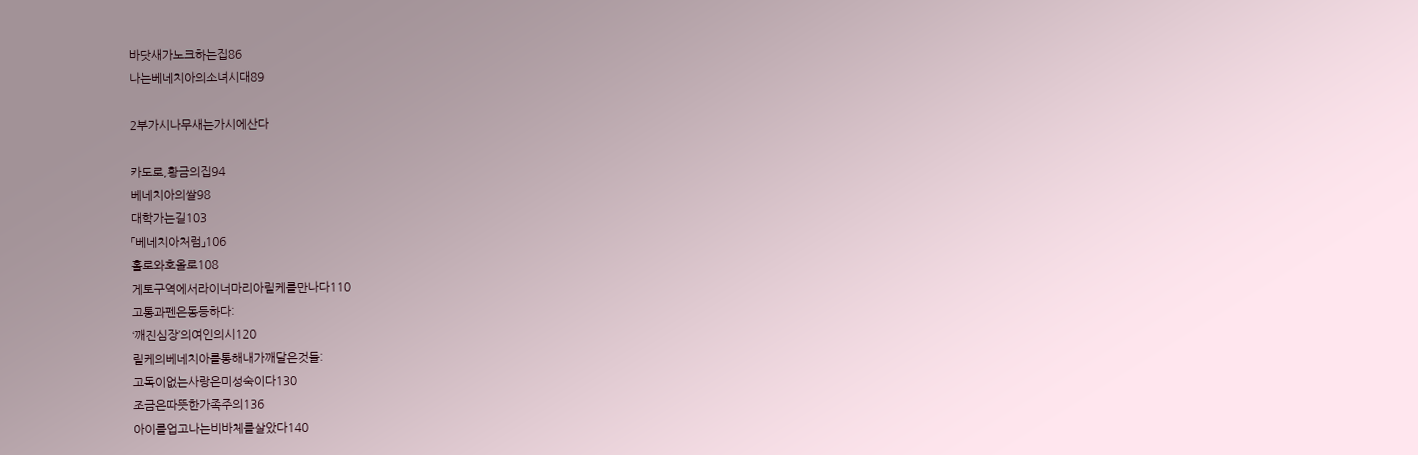바닷새가노크하는집86
나는베네치아의소녀시대89

2부가시나무새는가시에산다

카도로,황금의집94
베네치아의쌀98
대학가는길103
「베네치아처럼」106
홀로와호올로108
게토구역에서라이너마리아릴케를만나다110
고통과펜은동등하다:
‘깨진심장’의여인의시120
릴케의베네치아를통해내가깨달은것들:
고독이없는사랑은미성숙이다130
조금은따뜻한가족주의136
아이를업고나는비바체를살았다140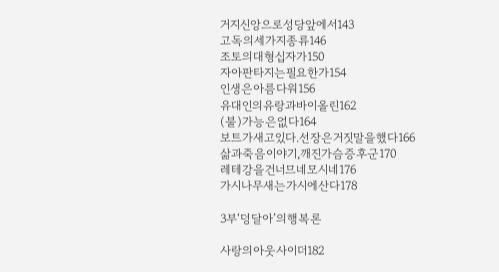거지신앙으로성당앞에서143
고독의세가지종류146
조토의대형십자가150
자아판타지는필요한가154
인생은아름다워156
유대인의유랑과바이올린162
(불)가능은없다164
보트가새고있다.선장은거짓말을했다166
삶과죽음이야기,깨진가슴증후군170
레테강을건너므네모시네176
가시나무새는가시에산다178

3부‘덩달아’의행복론

사랑의아웃사이더182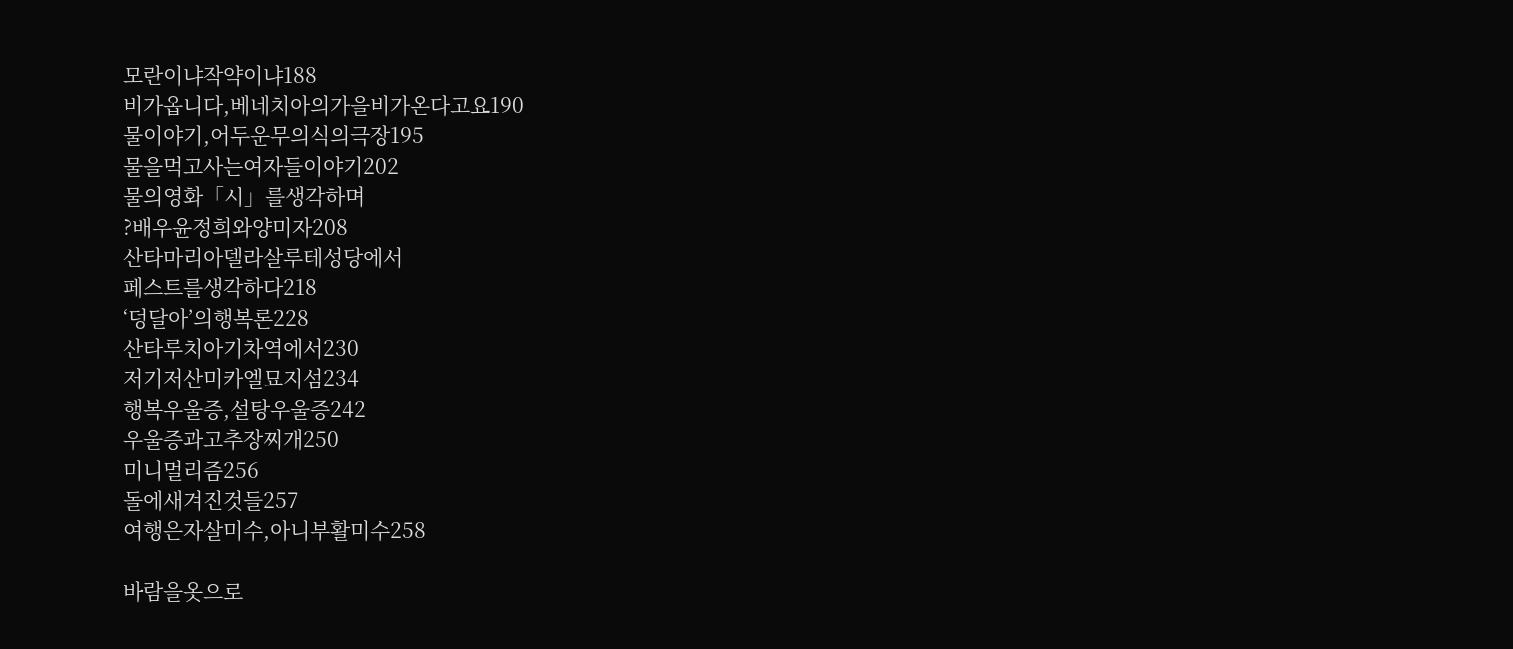모란이냐작약이냐188
비가옵니다,베네치아의가을비가온다고요190
물이야기,어두운무의식의극장195
물을먹고사는여자들이야기202
물의영화「시」를생각하며
?배우윤정희와양미자208
산타마리아델라살루테성당에서
페스트를생각하다218
‘덩달아’의행복론228
산타루치아기차역에서230
저기저산미카엘묘지섬234
행복우울증,설탕우울증242
우울증과고추장찌개250
미니멀리즘256
돌에새겨진것들257
여행은자살미수,아니부활미수258

바람을옷으로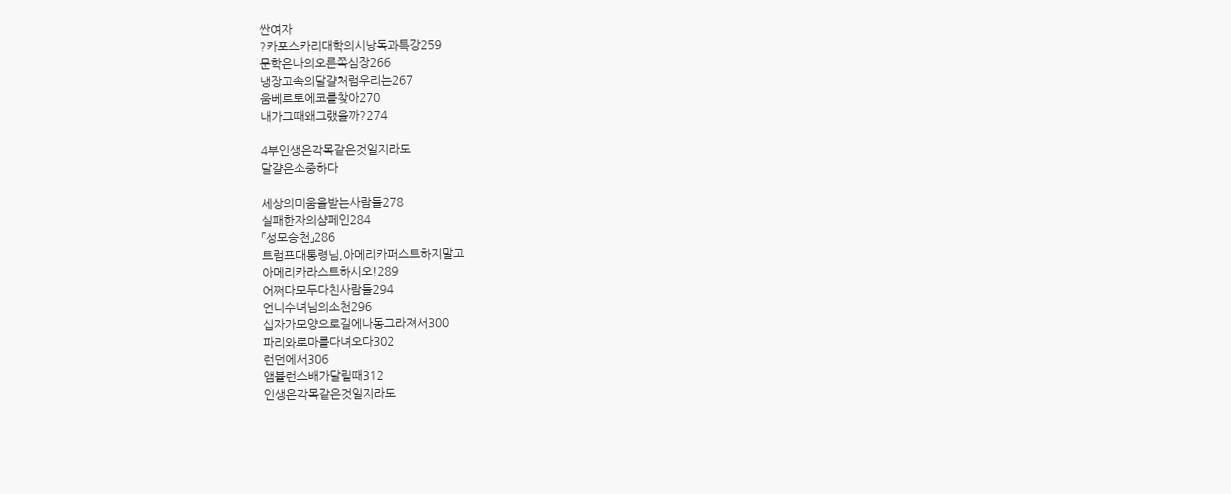싼여자
?카포스카리대학의시낭독과특강259
문학은나의오른쪽심장266
냉장고속의달걀처럼우리는267
움베르토에코를찾아270
내가그때왜그랬을까?274

4부인생은각목같은것일지라도
달걀은소중하다

세상의미움을받는사람들278
실패한자의샴페인284
「성모승천」286
트럼프대통령님,아메리카퍼스트하지말고
아메리카라스트하시오!289
어쩌다모두다친사람들294
언니수녀님의소천296
십자가모양으로길에나동그라져서300
파리와로마를다녀오다302
런던에서306
앰뷸런스배가달릴때312
인생은각목같은것일지라도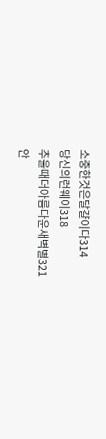소중한것은달걀이다314
당신의런웨이318
추울때더아름다운새벽별321
안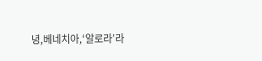녕,베네치아,‘알로라’라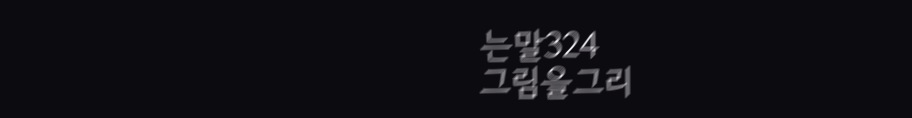는말324
그림을그리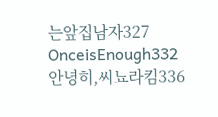는앞집남자327
OnceisEnough332
안녕히,씨뇨라킴336